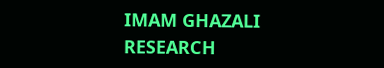IMAM GHAZALI RESEARCH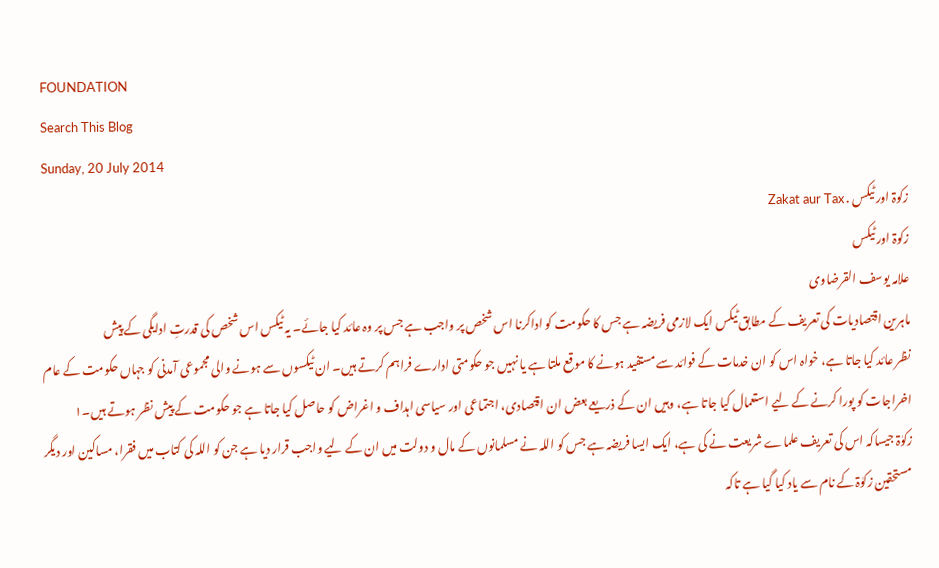FOUNDATION
Search This Blog
Sunday, 20 July 2014
زکوۃ اور ٹیکس . Zakat aur Tax
زکوۃ اور ٹیکس
علامہ یوسف القرضاوی
ماہرین اقتصادیات کی تعریف کے مطابق ٹیکس ایک لازمی فریضہ ہے جس کا حکومت کو اداکرنا اس شخص پر واجب ہے جس پر وہ عائد کیا جائے۔ یہ ٹیکس اس شخص کی قدرتِ ادایگی کے پیش
نظر عائد کیا جاتا ہے، خواہ اس کو ان خدمات کے فوائد سے مستفید ہونے کا موقع ملتا ہے یا نہیں جو حکومتی ادارے فراہم کرتے ہیں۔ ان ٹیکسوں سے ہونے والی مجموعی آمدنی کو جہاں حکومت کے عام اخراجات کو پورا کرنے کے لیے استعمال کیا جاتا ہے، وہیں ان کے ذریعے بعض ان اقتصادی، اجتماعی اور سیاسی اہداف و اغراض کو حاصل کیا جاتا ہے جو حکومت کے پیش نظر ہوتے ہیں۔۱
زکوٰۃ جیساکہ اس کی تعریف علماے شریعت نے کی ہے، ایک ایسا فریضہ ہے جس کو اللہ نے مسلمانوں کے مال و دولت میں ان کے لیے واجب قرار دیا ہے جن کو اللہ کی کتاب میں فقرا، مساکین اور دیگر مستحقین زکوٰۃ کے نام سے یاد کیا گیا ہے تاکہ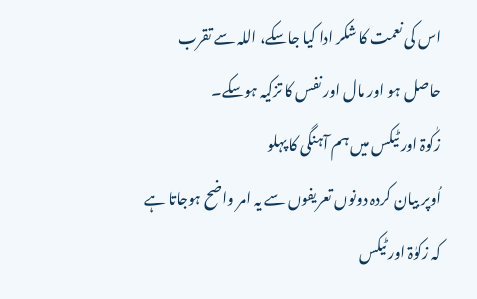اس کی نعمت کا شکر ادا کیا جاسکے، اللہ سے تقرب حاصل ہو اور مال اور نفس کا تزکیہ ہوسکے۔
زکٰوۃ اور ٹیکس میں ہم آہنگی کا پہلو
اُوپر بیان کردہ دونوں تعریفوں سے یہ امر واضح ہوجاتا ہے کہ زکوٰۃ اور ٹیکس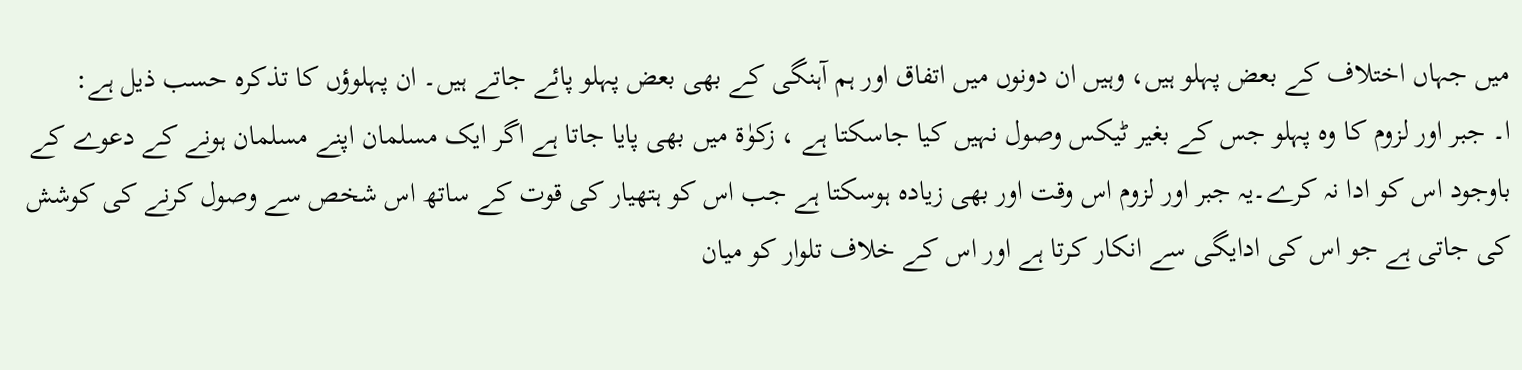میں جہاں اختلاف کے بعض پہلو ہیں، وہیں ان دونوں میں اتفاق اور ہم آہنگی کے بھی بعض پہلو پائے جاتے ہیں۔ ان پہلوؤں کا تذکرہ حسب ذیل ہے:
ا۔ جبر اور لزوم کا وہ پہلو جس کے بغیر ٹیکس وصول نہیں کیا جاسکتا ہے ، زکوٰۃ میں بھی پایا جاتا ہے اگر ایک مسلمان اپنے مسلمان ہونے کے دعوے کے باوجود اس کو ادا نہ کرے۔یہ جبر اور لزوم اس وقت اور بھی زیادہ ہوسکتا ہے جب اس کو ہتھیار کی قوت کے ساتھ اس شخص سے وصول کرنے کی کوشش کی جاتی ہے جو اس کی ادایگی سے انکار کرتا ہے اور اس کے خلاف تلوار کو میان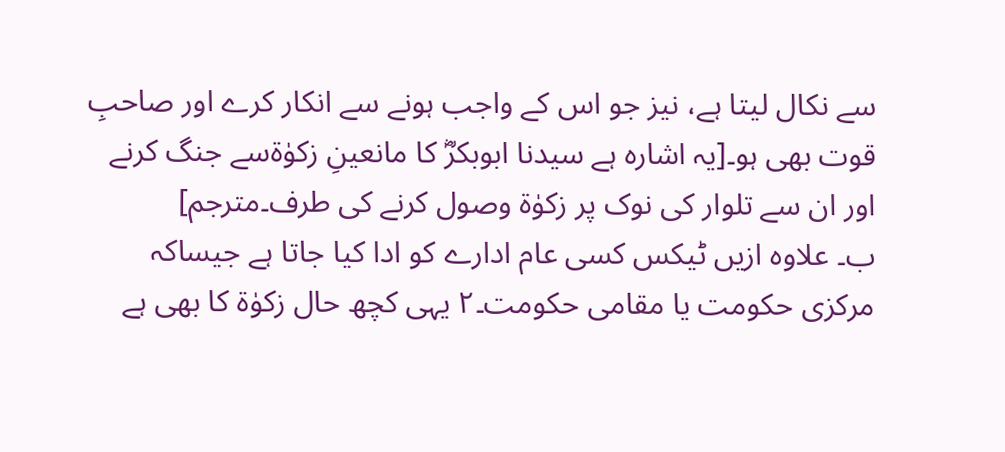سے نکال لیتا ہے، نیز جو اس کے واجب ہونے سے انکار کرے اور صاحبِ قوت بھی ہو۔[یہ اشارہ ہے سیدنا ابوبکرؓ کا مانعینِ زکوٰۃسے جنگ کرنے اور ان سے تلوار کی نوک پر زکوٰۃ وصول کرنے کی طرف۔مترجم]
ب۔ علاوہ ازیں ٹیکس کسی عام ادارے کو ادا کیا جاتا ہے جیساکہ مرکزی حکومت یا مقامی حکومت۔۲ یہی کچھ حال زکوٰۃ کا بھی ہے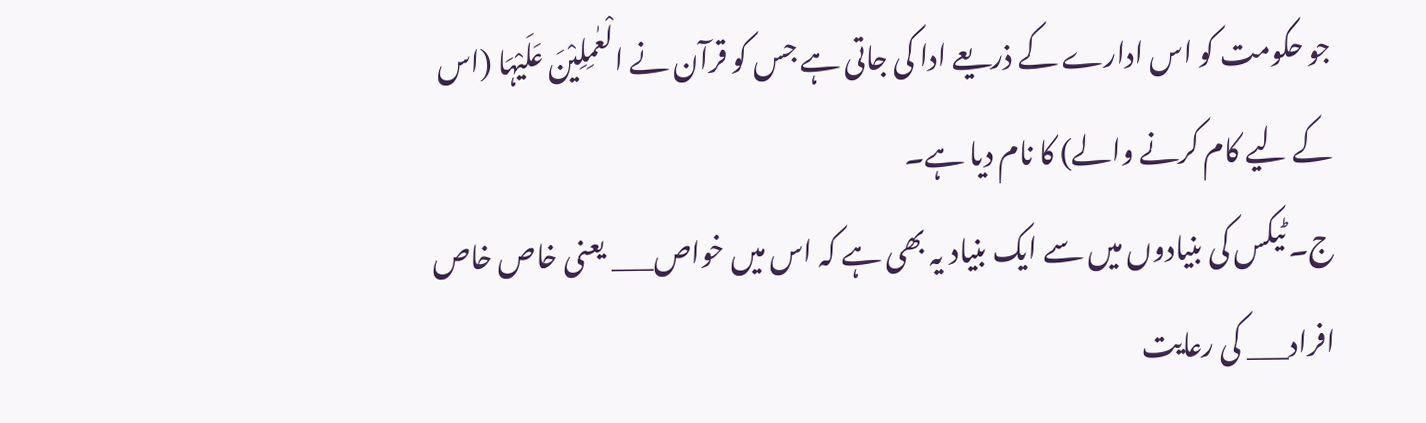جو حکومت کو اس ادارے کے ذریعے ادا کی جاتی ہے جس کو قرآن نے الْعٰمِلِیْنَ عَلَیْہَا (اس کے لیے کام کرنے والے) کا نام دیا ہے۔
ج۔ ٹیکس کی بنیادوں میں سے ایک بنیاد یہ بھی ہے کہ اس میں خواص___ یعنی خاص خاص افراد___ کی رعایت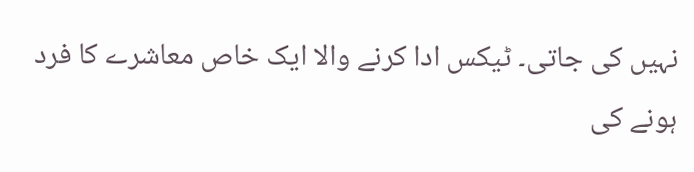نہیں کی جاتی۔ ٹیکس ادا کرنے والا ایک خاص معاشرے کا فرد ہونے کی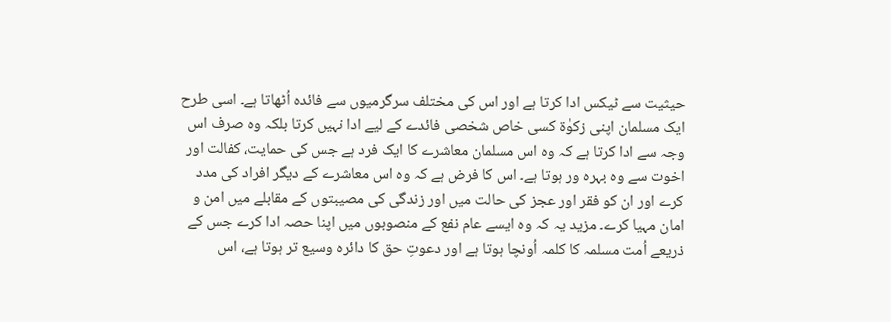حیثیت سے ٹیکس ادا کرتا ہے اور اس کی مختلف سرگرمیوں سے فائدہ اُٹھاتا ہے۔ اسی طرح ایک مسلمان اپنی زکوٰۃ کسی خاص شخصی فائدے کے لیے ادا نہیں کرتا بلکہ وہ صرف اس وجہ سے ادا کرتا ہے کہ وہ اس مسلمان معاشرے کا ایک فرد ہے جس کی حمایت، کفالت اور اخوت سے وہ بہرہ ور ہوتا ہے۔ اس کا فرض ہے کہ وہ اس معاشرے کے دیگر افراد کی مدد کرے اور ان کو فقر اور عجز کی حالت میں اور زندگی کی مصیبتوں کے مقابلے میں امن و امان مہیا کرے۔ مزید یہ کہ وہ ایسے عام نفع کے منصوبوں میں اپنا حصہ ادا کرے جس کے ذریعے اُمت مسلمہ کا کلمہ اُونچا ہوتا ہے اور دعوتِ حق کا دائرہ وسیع تر ہوتا ہے، اس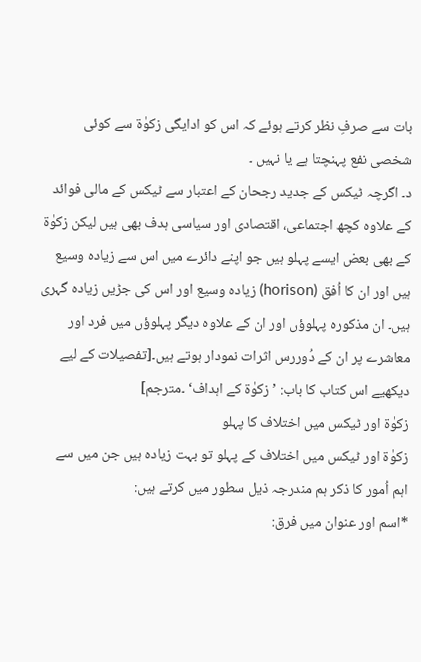بات سے صرفِ نظر کرتے ہوئے کہ اس کو ادایگی زکوٰۃ سے کوئی شخصی نفع پہنچتا ہے یا نہیں ۔
د۔ اگرچہ ٹیکس کے جدید رجحان کے اعتبار سے ٹیکس کے مالی فوائد کے علاوہ کچھ اجتماعی، اقتصادی اور سیاسی ہدف بھی ہیں لیکن زکوٰۃ کے بھی بعض ایسے پہلو ہیں جو اپنے دائرے میں اس سے زیادہ وسیع ہیں اور ان کا اُفق (horison) زیادہ وسیع اور اس کی جڑیں زیادہ گہری ہیں۔ ان مذکورہ پہلوؤں اور ان کے علاوہ دیگر پہلوؤں میں فرد اور معاشرے پر ان کے دُوررس اثرات نمودار ہوتے ہیں۔[تفصیلات کے لیے دیکھیے اس کتاب کا باب: ’زکوٰۃ کے اہداف‘ ۔مترجم]
زکوٰۃ اور ٹیکس میں اختلاف کا پہلو
زکوٰۃ اور ٹیکس میں اختلاف کے پہلو تو بہت زیادہ ہیں جن میں سے اہم اُمور کا ذکر ہم مندرجہ ذیل سطور میں کرتے ہیں:
*اسم اور عنوان میں فرق: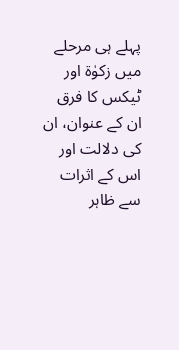پہلے ہی مرحلے میں زکوٰۃ اور ٹیکس کا فرق ان کے عنوان، ان کی دلالت اور اس کے اثرات سے ظاہر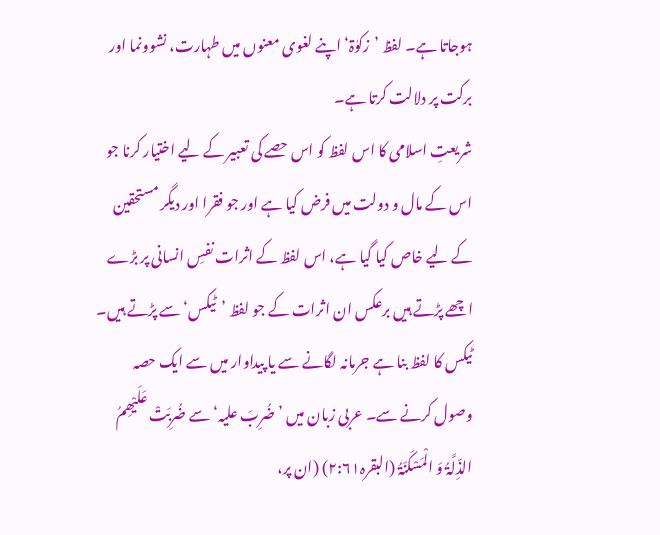ہوجاتا ہے۔ لفظ ’زکوٰۃ‘ اپنے لغوی معنوں میں طہارت، نشوونما اور برکت پر دلالت کرتا ہے۔
شریعتِ اسلامی کا اس لفظ کو اس حصے کی تعبیر کے لیے اختیار کرنا جو اس کے مال و دولت میں فرض کیا ہے اور جو فقرا اور دیگر مستحقین کے لیے خاص کیا گیا ہے، اس لفظ کے اثرات نفسِ انسانی پر بڑے اچھے پڑتے ہیں برعکس ان اثرات کے جو لفظ ’ٹیکس‘ سے پڑتے ہیں۔
ٹیکس کا لفظ بنا ہے جرمانہ لگانے سے یا پیداوار میں سے ایک حصہ وصول کرنے سے۔ عربی زبان میں ’ضُرِبَ علیہ‘ سے ضُرِبَتْ عَلَیْھِمُ الذِّلَّۃُ وَ الْمَسْکَنَۃُ (البقرہ۲:۶۱) (ان پر،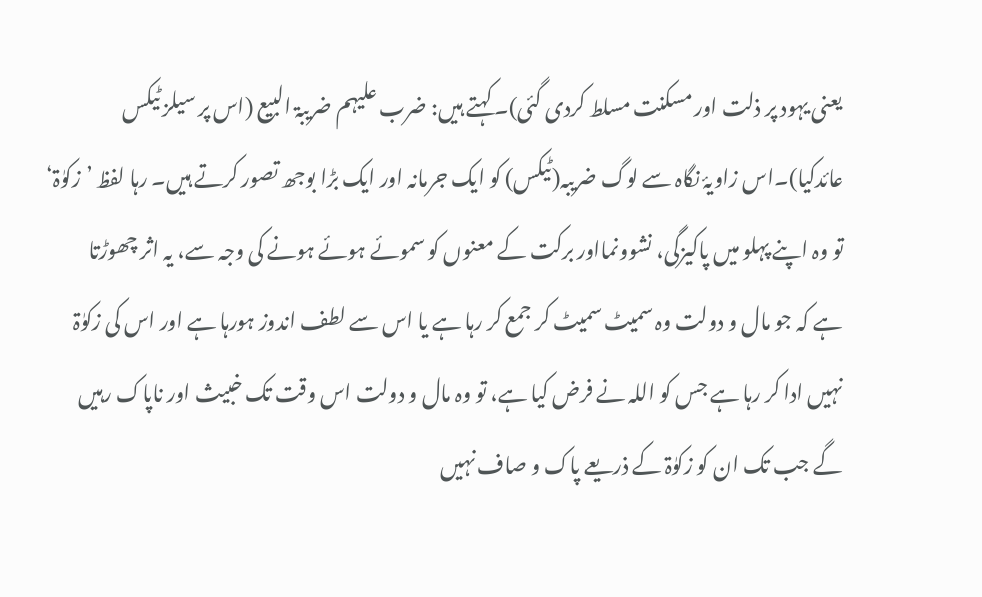یعنی یہود پر ذلت اور مسکنت مسلط کردی گئی)۔ کہتے ہیں: ضرب علیہم ضریبۃ البیع (اس پر سیلز ٹیکس عائدکیا)۔اس زاویۂ نگاہ سے لوگ ضریبہ(ٹیکس) کو ایک جرمانہ اور ایک بڑا بوجھ تصور کرتے ہیں۔ رہا لفظ ’زکوٰۃ‘ تو وہ اپنے پہلو میں پاکیزگی، نشوونمااور برکت کے معنوں کو سموئے ہوئے ہونے کی وجہ سے، یہ اثر چھوڑتا ہے کہ جو مال و دولت وہ سمیٹ سمیٹ کر جمع کر رہا ہے یا اس سے لطف اندوز ہورہا ہے اور اس کی زکوٰۃ نہیں ادا کر رہا ہے جس کو اللہ نے فرض کیا ہے، تو وہ مال و دولت اس وقت تک خبیث اور ناپاک رہیں گے جب تک ان کو زکوٰۃ کے ذریعے پاک و صاف نہیں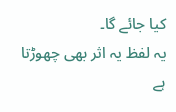کیا جائے گا۔
یہ لفظ یہ اثر بھی چھوڑتا ہے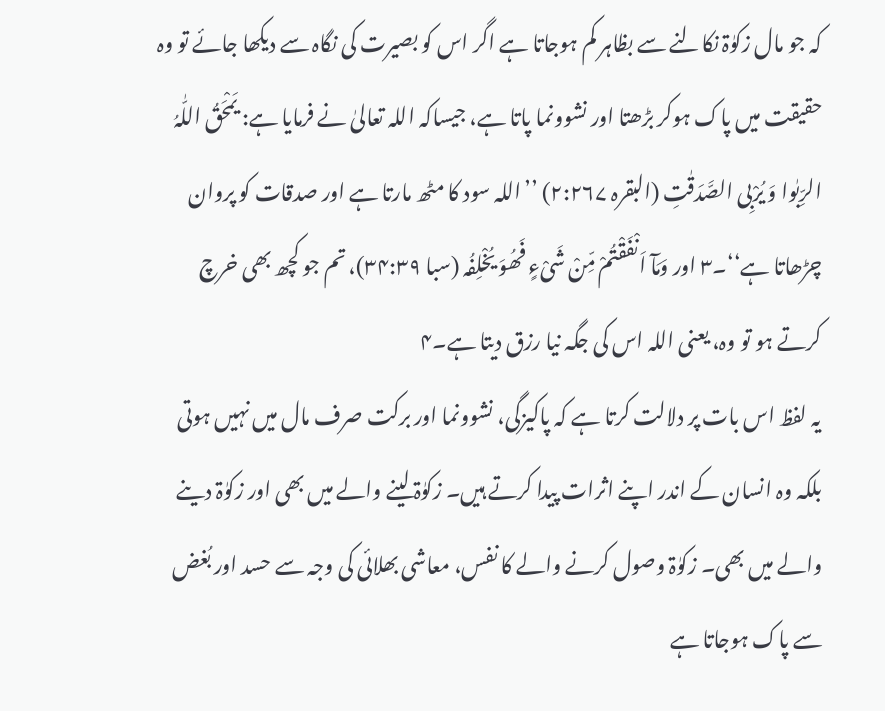کہ جو مال زکوٰۃ نکالنے سے بظاہر کم ہوجاتا ہے اگر اس کو بصیرت کی نگاہ سے دیکھا جائے تو وہ حقیقت میں پاک ہوکر بڑھتا اور نشوونما پاتا ہے، جیساکہ اللہ تعالیٰ نے فرمایا ہے: یَمْحَقُ اللّٰہُ الرِّبٰوا وَ یُرْبِی الصَّدَقٰتِ (البقرہ ۲:۲۶۷) ’’اللہ سود کا مٹھ مارتا ہے اور صدقات کو پروان چڑھاتا ہے‘‘۔۳ اور وَمَآ اَنْفَقْتُمْ مِّنْ شَیْءٍ فَھُوَ یُخْلِفُہ (سبا ۳۴:۳۹)، تم جو کچھ بھی خرچ کرتے ہو تو وہ، یعنی اللہ اس کی جگہ نیا رزق دیتا ہے۔۴
یہ لفظ اس بات پر دلالت کرتا ہے کہ پاکیزگی، نشوونما اور برکت صرف مال میں نہیں ہوتی بلکہ وہ انسان کے اندر اپنے اثرات پیدا کرتے ہیں۔ زکوٰۃ لینے والے میں بھی اور زکوٰۃ دینے والے میں بھی۔ زکوٰۃ وصول کرنے والے کا نفس، معاشی بھلائی کی وجہ سے حسد اور بُغض سے پاک ہوجاتا ہے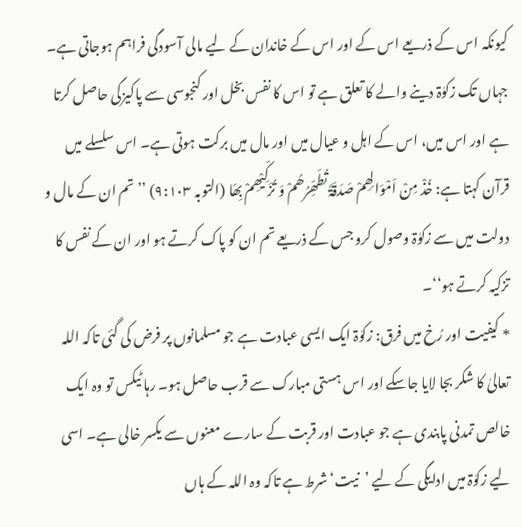کیونکہ اس کے ذریعے اس کے اور اس کے خاندان کے لیے مالی آسودگی فراہم ہوجاتی ہے۔ جہاں تک زکوٰۃ دینے والے کا تعلق ہے تو اس کا نفس بخل اور کنجوسی سے پاکیزگی حاصل کرتا ہے اور اس میں، اس کے اہل و عیال میں اور مال میں برکت ہوتی ہے۔ اس سلسلے میں قرآن کہتا ہے: خُذْ مِنْ اَمْوَالِھِمْ صَدَقَۃً تُطَھِّرُھُمْ وَ تُزَکِّیْھِمْ بِھَا (التوبہ ۹:۱۰۳) ’’تم ان کے مال و دولت میں سے زکوٰۃ وصول کرو جس کے ذریعے تم ان کو پاک کرتے ہو اور ان کے نفس کا تزکیہ کرتے ہو‘‘۔
* کیفیت اور رُخ میں فرق: زکوٰۃ ایک ایسی عبادت ہے جو مسلمانوں پر فرض کی گئی تاکہ اللہ تعالیٰ کا شکر بجا لایا جاسکے اور اس ہستی مبارک سے قرب حاصل ہو۔ رہا ٹیکس تو وہ ایک خالص تمدنی پابندی ہے جو عبادت اور قربت کے سارے معنوں سے یکسر خالی ہے۔ اسی لیے زکوٰۃ میں ادایگی کے لیے ’نیت‘ شرط ہے تاکہ وہ اللہ کے ہاں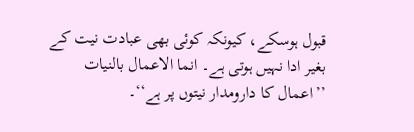قبول ہوسکے، کیونکہ کوئی بھی عبادت نیت کے بغیر ادا نہیں ہوتی ہے۔ انما الاعمال بالنیات ’’اعمال کا دارومدار نیتوں پر ہے‘‘۔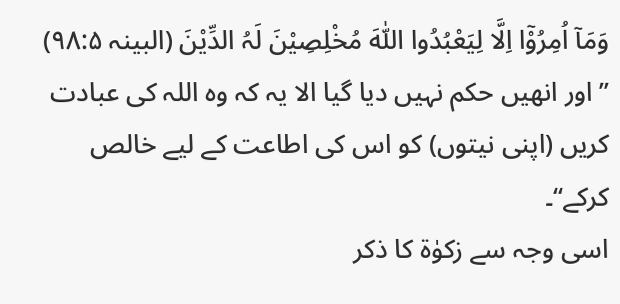وَمَآ اُمِرُوْٓا اِلَّا لِیَعْبُدُوا اللّٰہَ مُخْلِصِیْنَ لَہُ الدِّیْنَ (البینہ ۹۸:۵) ’’اور انھیں حکم نہیں دیا گیا الا یہ کہ وہ اللہ کی عبادت کریں (اپنی نیتوں) کو اس کی اطاعت کے لیے خالص کرکے‘‘۔
اسی وجہ سے زکوٰۃ کا ذکر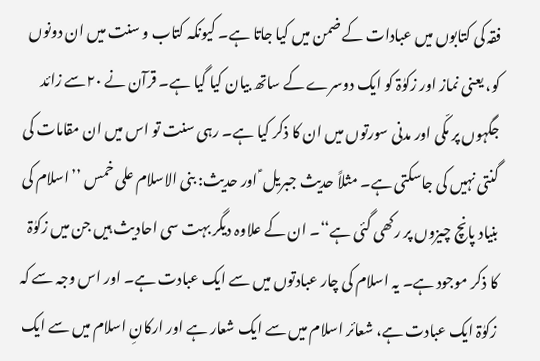فقہ کی کتابوں میں عبادات کے ضمن میں کیا جاتا ہے۔ کیونکہ کتاب و سنت میں ان دونوں کو، یعنی نماز اور زکوٰۃ کو ایک دوسرے کے ساتھ بیان کیا گیا ہے۔ قرآن نے ۲۰سے زائد جگہوں پر مکّی اور مدنی سورتوں میں ان کا ذکر کیا ہے۔ رہی سنت تو اس میں ان مقامات کی گنتی نہیں کی جاسکتی ہے۔ مثلاً حدیث جبریل ؑ اور حدیث: بنی الاسلام علی خمس ’’اسلام کی بنیاد پانچ چیزوں پر رکھی گئی ہے‘‘۔ ان کے علاوہ دیگر بہت سی احادیث ہیں جن میں زکوٰۃ کا ذکر موجود ہے۔ یہ اسلام کی چار عبادتوں میں سے ایک عبادت ہے۔ اور اس وجہ سے کہ زکوٰۃ ایک عبادت ہے، شعائر اسلام میں سے ایک شعار ہے اور ارکانِ اسلام میں سے ایک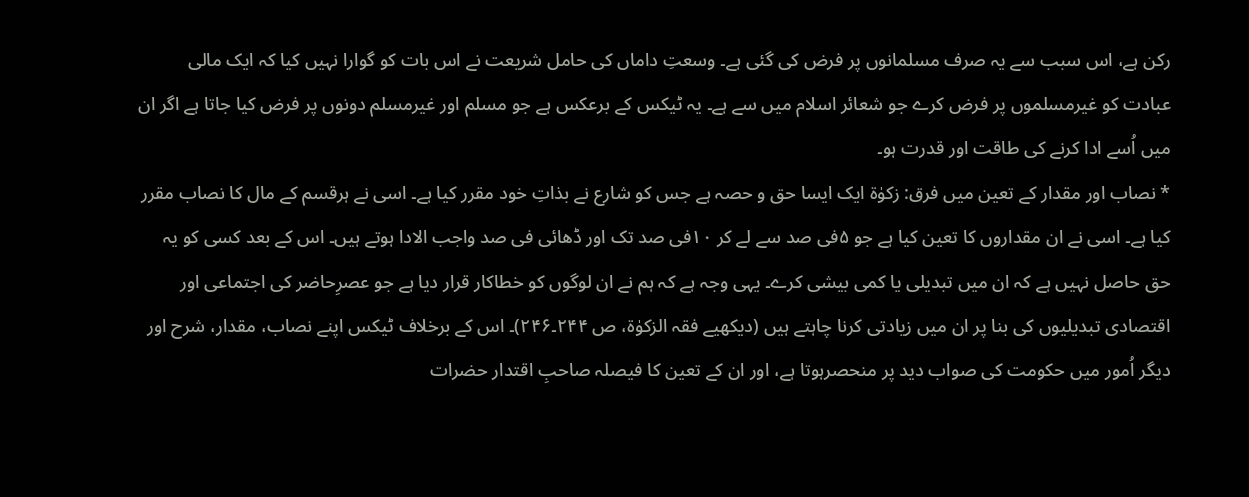رکن ہے، اس سبب سے یہ صرف مسلمانوں پر فرض کی گئی ہے۔ وسعتِ داماں کی حامل شریعت نے اس بات کو گوارا نہیں کیا کہ ایک مالی عبادت کو غیرمسلموں پر فرض کرے جو شعائر اسلام میں سے ہے۔ یہ ٹیکس کے برعکس ہے جو مسلم اور غیرمسلم دونوں پر فرض کیا جاتا ہے اگر ان میں اُسے ادا کرنے کی طاقت اور قدرت ہو۔
* نصاب اور مقدار کے تعین میں فرق: زکوٰۃ ایک ایسا حق و حصہ ہے جس کو شارع نے بذاتِ خود مقرر کیا ہے۔ اسی نے ہرقسم کے مال کا نصاب مقرر کیا ہے۔ اسی نے ان مقداروں کا تعین کیا ہے جو ۵فی صد سے لے کر ۱۰فی صد تک اور ڈھائی فی صد واجب الادا ہوتے ہیں۔ اس کے بعد کسی کو یہ حق حاصل نہیں ہے کہ ان میں تبدیلی یا کمی بیشی کرے۔ یہی وجہ ہے کہ ہم نے ان لوگوں کو خطاکار قرار دیا ہے جو عصرِحاضر کی اجتماعی اور اقتصادی تبدیلیوں کی بنا پر ان میں زیادتی کرنا چاہتے ہیں (دیکھیے فقہ الزکوٰۃ، ص ۲۴۴۔۲۴۶)۔ اس کے برخلاف ٹیکس اپنے نصاب، مقدار، شرح اور دیگر اُمور میں حکومت کی صواب دید پر منحصرہوتا ہے، اور ان کے تعین کا فیصلہ صاحبِ اقتدار حضرات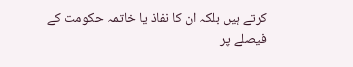کرتے ہیں بلکہ ان کا نفاذ یا خاتمہ حکومت کے فیصلے پر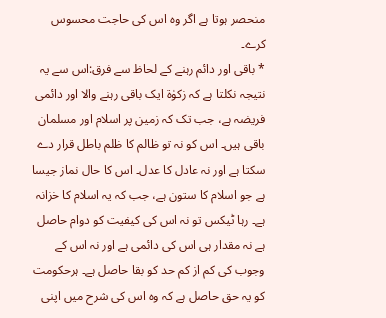منحصر ہوتا ہے اگر وہ اس کی حاجت محسوس کرے۔
* باقی اور دائم رہنے کے لحاظ سے فرق:اس سے یہ نتیجہ نکلتا ہے کہ زکوٰۃ ایک باقی رہنے والا اور دائمی فریضہ ہے، جب تک کہ زمین پر اسلام اور مسلمان باقی ہیں۔ اس کو نہ تو ظالم کا ظلم باطل قرار دے سکتا ہے اور نہ عادل کا عدل۔ اس کا حال نماز جیسا ہے جو اسلام کا ستون ہے، جب کہ یہ اسلام کا خزانہ ہے۔ رہا ٹیکس تو نہ اس کی کیفیت کو دوام حاصل ہے نہ مقدار ہی اس کی دائمی ہے اور نہ اس کے وجوب کی کم از کم حد کو بقا حاصل ہے۔ ہرحکومت کو یہ حق حاصل ہے کہ وہ اس کی شرح میں اپنی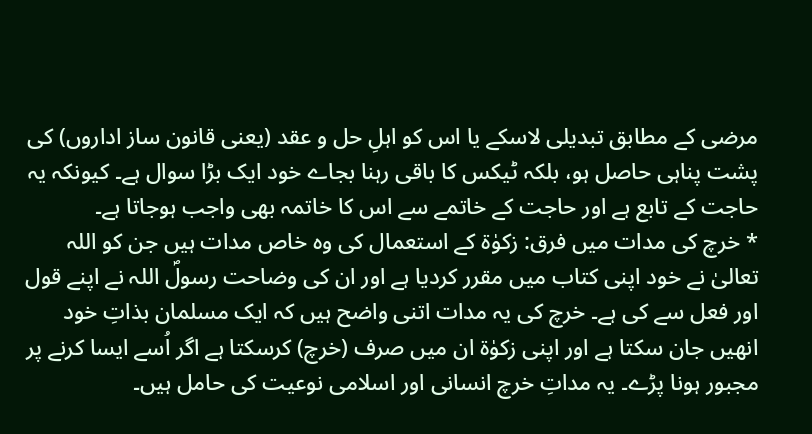مرضی کے مطابق تبدیلی لاسکے یا اس کو اہلِ حل و عقد (یعنی قانون ساز اداروں) کی پشت پناہی حاصل ہو، بلکہ ٹیکس کا باقی رہنا بجاے خود ایک بڑا سوال ہے۔ کیونکہ یہ حاجت کے تابع ہے اور حاجت کے خاتمے سے اس کا خاتمہ بھی واجب ہوجاتا ہے۔
* خرچ کی مدات میں فرق: زکوٰۃ کے استعمال کی وہ خاص مدات ہیں جن کو اللہ تعالیٰ نے خود اپنی کتاب میں مقرر کردیا ہے اور ان کی وضاحت رسولؐ اللہ نے اپنے قول اور فعل سے کی ہے۔ خرچ کی یہ مدات اتنی واضح ہیں کہ ایک مسلمان بذاتِ خود انھیں جان سکتا ہے اور اپنی زکوٰۃ ان میں صرف (خرچ) کرسکتا ہے اگر اُسے ایسا کرنے پر مجبور ہونا پڑے۔ یہ مداتِ خرچ انسانی اور اسلامی نوعیت کی حامل ہیں۔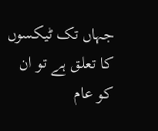جہاں تک ٹیکسوں کا تعلق ہے تو ان کو عام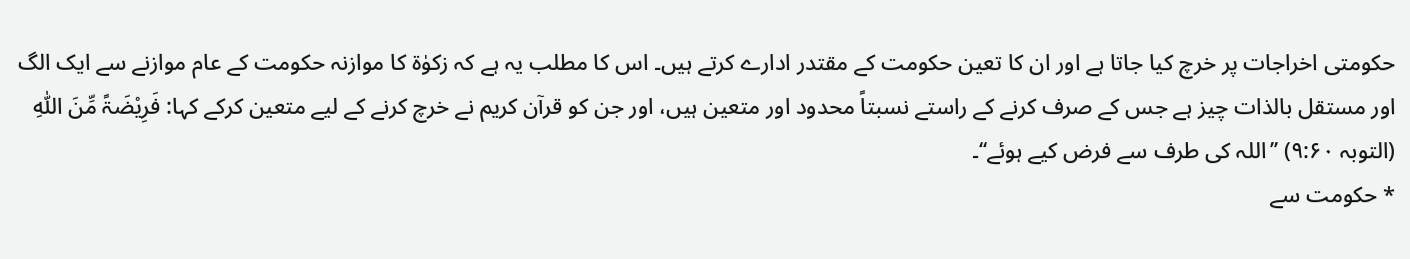حکومتی اخراجات پر خرچ کیا جاتا ہے اور ان کا تعین حکومت کے مقتدر ادارے کرتے ہیں۔ اس کا مطلب یہ ہے کہ زکوٰۃ کا موازنہ حکومت کے عام موازنے سے ایک الگ اور مستقل بالذات چیز ہے جس کے صرف کرنے کے راستے نسبتاً محدود اور متعین ہیں، اور جن کو قرآن کریم نے خرچ کرنے کے لیے متعین کرکے کہا: فَرِیْضَۃً مِّنَ اللّٰہِ (التوبہ ۹:۶۰) ’’اللہ کی طرف سے فرض کیے ہوئے‘‘۔
* حکومت سے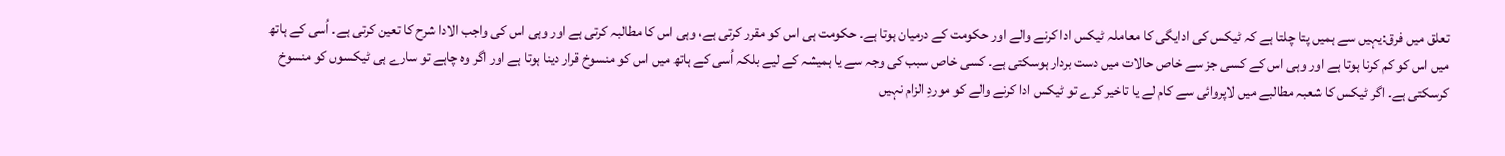تعلق میں فرق:یہیں سے ہمیں پتا چلتا ہے کہ ٹیکس کی ادایگی کا معاملہ ٹیکس ادا کرنے والے اور حکومت کے درمیان ہوتا ہے۔ حکومت ہی اس کو مقرر کرتی ہے، وہی اس کا مطالبہ کرتی ہے اور وہی اس کی واجب الادا شرح کا تعین کرتی ہے۔ اُسی کے ہاتھ میں اس کو کم کرنا ہوتا ہے اور وہی اس کے کسی جز سے خاص حالات میں دست بردار ہوسکتی ہے۔ کسی خاص سبب کی وجہ سے یا ہمیشہ کے لیے بلکہ اُسی کے ہاتھ میں اس کو منسوخ قرار دینا ہوتا ہے اور اگر وہ چاہے تو سارے ہی ٹیکسوں کو منسوخ کرسکتی ہے۔ اگر ٹیکس کا شعبہ مطالبے میں لاپروائی سے کام لے یا تاخیر کرے تو ٹیکس ادا کرنے والے کو موردِ الزام نہیں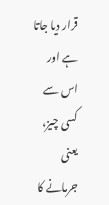قرار دیا جاتا ہے اور اس سے کسی چیز، یعنی جرمانے کا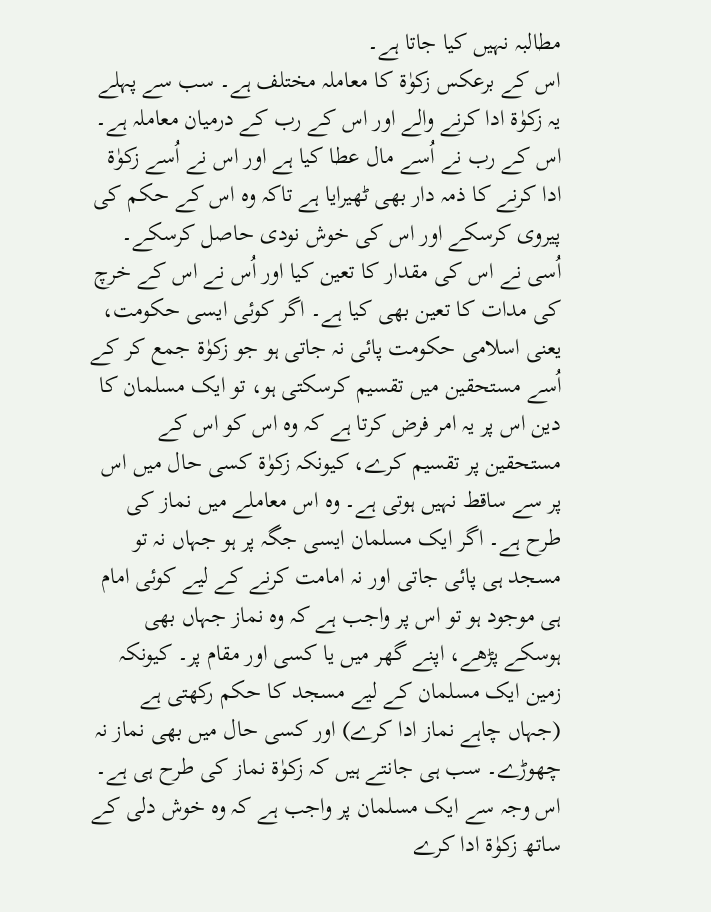مطالبہ نہیں کیا جاتا ہے۔
اس کے برعکس زکوٰۃ کا معاملہ مختلف ہے۔ سب سے پہلے یہ زکوٰۃ ادا کرنے والے اور اس کے رب کے درمیان معاملہ ہے۔ اس کے رب نے اُسے مال عطا کیا ہے اور اس نے اُسے زکوٰۃ ادا کرنے کا ذمہ دار بھی ٹھیرایا ہے تاکہ وہ اس کے حکم کی پیروی کرسکے اور اس کی خوش نودی حاصل کرسکے۔ اُسی نے اس کی مقدار کا تعین کیا اور اُس نے اس کے خرچ کی مدات کا تعین بھی کیا ہے۔ اگر کوئی ایسی حکومت، یعنی اسلامی حکومت پائی نہ جاتی ہو جو زکوٰۃ جمع کر کے اُسے مستحقین میں تقسیم کرسکتی ہو، تو ایک مسلمان کا دین اس پر یہ امر فرض کرتا ہے کہ وہ اس کو اس کے مستحقین پر تقسیم کرے، کیونکہ زکوٰۃ کسی حال میں اس پر سے ساقط نہیں ہوتی ہے۔ وہ اس معاملے میں نماز کی طرح ہے۔ اگر ایک مسلمان ایسی جگہ پر ہو جہاں نہ تو مسجد ہی پائی جاتی اور نہ امامت کرنے کے لیے کوئی امام ہی موجود ہو تو اس پر واجب ہے کہ وہ نماز جہاں بھی ہوسکے پڑھے، اپنے گھر میں یا کسی اور مقام پر۔ کیونکہ زمین ایک مسلمان کے لیے مسجد کا حکم رکھتی ہے (جہاں چاہے نماز ادا کرے) اور کسی حال میں بھی نماز نہ چھوڑے۔ سب ہی جانتے ہیں کہ زکوٰۃ نماز کی طرح ہی ہے۔ اس وجہ سے ایک مسلمان پر واجب ہے کہ وہ خوش دلی کے ساتھ زکوٰۃ ادا کرے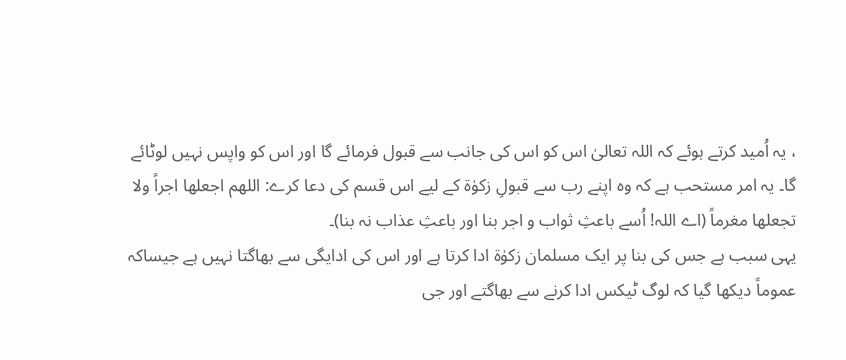، یہ اُمید کرتے ہوئے کہ اللہ تعالیٰ اس کو اس کی جانب سے قبول فرمائے گا اور اس کو واپس نہیں لوٹائے گا۔ یہ امر مستحب ہے کہ وہ اپنے رب سے قبولِ زکوٰۃ کے لیے اس قسم کی دعا کرے: اللھم اجعلھا اجراً ولا تجعلھا مغرماً (اے اللہ! اُسے باعثِ ثواب و اجر بنا اور باعثِ عذاب نہ بنا)۔
یہی سبب ہے جس کی بنا پر ایک مسلمان زکوٰۃ ادا کرتا ہے اور اس کی ادایگی سے بھاگتا نہیں ہے جیساکہ عموماً دیکھا گیا کہ لوگ ٹیکس ادا کرنے سے بھاگتے اور جی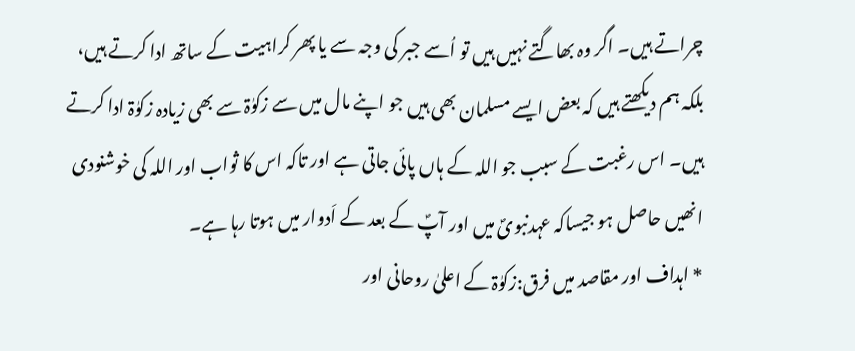چراتے ہیں۔ اگر وہ بھاگتے نہیں ہیں تو اُسے جبر کی وجہ سے یا پھر کراہیت کے ساتھ ادا کرتے ہیں، بلکہ ہم دیکھتے ہیں کہ بعض ایسے مسلمان بھی ہیں جو اپنے مال میں سے زکوٰۃ سے بھی زیادہ زکوٰۃ ادا کرتے ہیں۔ اس رغبت کے سبب جو اللہ کے ہاں پائی جاتی ہے اور تاکہ اس کا ثواب اور اللہ کی خوشنودی انھیں حاصل ہو جیساکہ عہدنبویؐ میں اور آپؐ کے بعد کے اَدوار میں ہوتا رہا ہے۔
* اہداف اور مقاصد میں فرق:زکوٰۃ کے اعلیٰ روحانی اور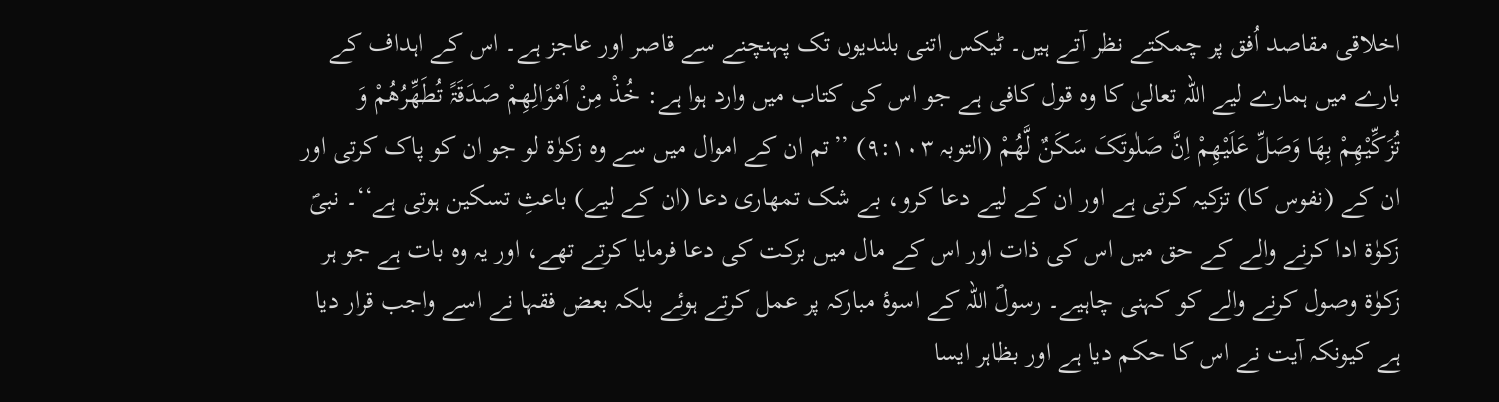اخلاقی مقاصد اُفق پر چمکتے نظر آتے ہیں۔ ٹیکس اتنی بلندیوں تک پہنچنے سے قاصر اور عاجز ہے۔ اس کے اہداف کے بارے میں ہمارے لیے اللہ تعالیٰ کا وہ قول کافی ہے جو اس کی کتاب میں وارد ہوا ہے: خُذْ مِنْ اَمْوَالِھِمْ صَدَقَۃً تُطَھِّرُھُمْ وَ تُزَکِّیْھِمْ بِھَا وَصَلِّ عَلَیْھِمْ اِنَّ صَلٰوتَکَ سَکَنٌ لَّھُمْ (التوبہ ۹:۱۰۳) ’’تم ان کے اموال میں سے وہ زکوٰۃ لو جو ان کو پاک کرتی اور ان کے (نفوس کا) تزکیہ کرتی ہے اور ان کے لیے دعا کرو، بے شک تمھاری دعا (ان کے لیے) باعثِ تسکین ہوتی ہے‘‘۔ نبیؐ زکوٰۃ ادا کرنے والے کے حق میں اس کی ذات اور اس کے مال میں برکت کی دعا فرمایا کرتے تھے، اور یہ وہ بات ہے جو ہر زکوٰۃ وصول کرنے والے کو کہنی چاہیے۔ رسولؐ اللہ کے اسوۂ مبارکہ پر عمل کرتے ہوئے بلکہ بعض فقہا نے اسے واجب قرار دیا ہے کیونکہ آیت نے اس کا حکم دیا ہے اور بظاہر ایسا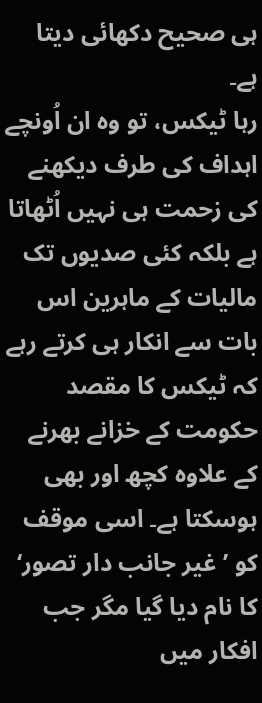ہی صحیح دکھائی دیتا ہے۔
رہا ٹیکس، تو وہ ان اُونچے اہداف کی طرف دیکھنے کی زحمت ہی نہیں اُٹھاتا ہے بلکہ کئی صدیوں تک مالیات کے ماہرین اس بات سے انکار ہی کرتے رہے کہ ٹیکس کا مقصد حکومت کے خزانے بھرنے کے علاوہ کچھ اور بھی ہوسکتا ہے۔ اسی موقف کو ’غیر جانب دار تصور‘ کا نام دیا گیا مگر جب افکار میں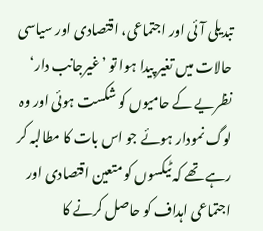تبدیلی آئی اور اجتماعی، اقتصادی اور سیاسی حالات میں تغیر پیدا ہوا تو ’غیرجانب دار‘ نظریے کے حامیوں کو شکست ہوئی اور وہ لوگ نمودار ہوئے جو اس بات کا مطالبہ کر رہے تھے کہ ٹیکسوں کو متعین اقتصادی اور اجتماعی اہداف کو حاصل کرنے کا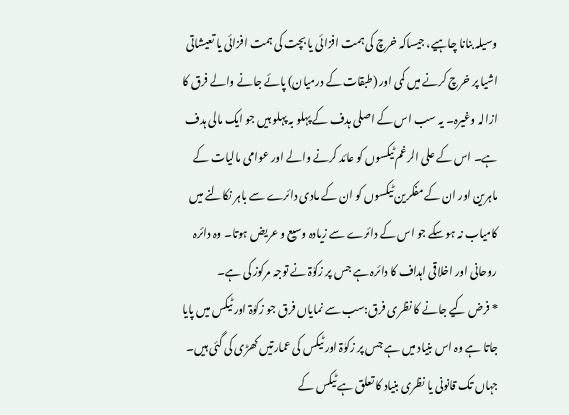وسیلہ بنانا چاہیے، جیساکہ خرچ کی ہمت افزائی یا بچت کی ہمت افزائی یا تعیشاتی اشیا پر خرچ کرنے میں کمی اور (طبقات کے درمیان) پائے جانے والے فرق کا ازالہ وغیرہ۔ یہ سب اس کے اصلی ہدف کے پہلو بہ پہلو ہیں جو ایک مالی ہدف ہے۔ اس کے علی الرغم ٹیکسوں کو عائد کرنے والے اور عوامی مالیات کے ماہرین اور ان کے مفکرین ٹیکسوں کو ان کے مادی دائرے سے باہر نکالنے میں کامیاب نہ ہوسکے جو اس کے دائرے سے زیادہ وسیع و عریض ہوتا۔ وہ دائرہ روحانی اور اخلاقی اہداف کا دائرہ ہے جس پر زکوٰۃ نے توجہ مرکوز کی ہے۔
* فرض کیے جانے کا نظری فرق:سب سے نمایاں فرق جو زکوٰۃ اور ٹیکس میں پایا جاتا ہے وہ اس بنیاد میں ہے جس پر زکوٰۃ اور ٹیکس کی عمارتیں کھڑی کی گئی ہیں۔ جہاں تک قانونی یا نظری بنیاد کا تعلق ہے ٹیکس کے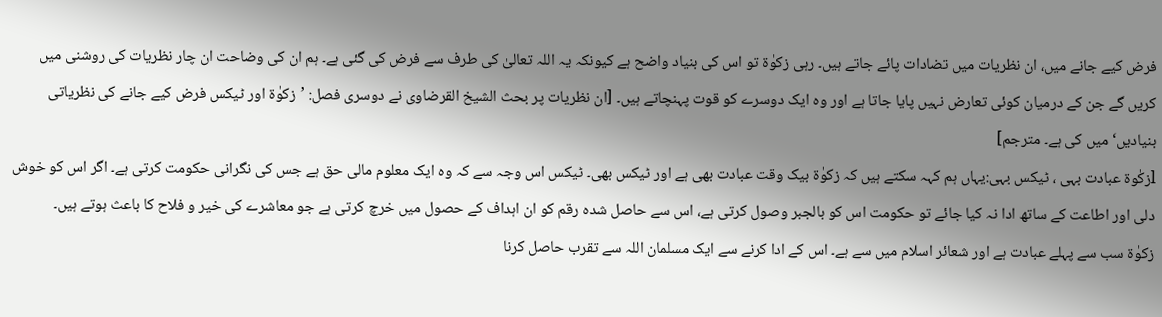فرض کیے جانے میں، ان نظریات میں تضادات پائے جاتے ہیں۔ رہی زکوٰۃ تو اس کی بنیاد واضح ہے کیونکہ یہ اللہ تعالیٰ کی طرف سے فرض کی گئی ہے۔ ہم ان کی وضاحت ان چار نظریات کی روشنی میں کریں گے جن کے درمیان کوئی تعارض نہیں پایا جاتا ہے اور وہ ایک دوسرے کو قوت پہنچاتے ہیں۔ [ان نظریات پر بحث الشیخ القرضاوی نے دوسری فصل: ’زکوٰۃ اور ٹیکس فرض کیے جانے کی نظریاتی بنیادیں‘ میں کی ہے۔ مترجم]
lزکٰوۃ عبادت بہی ، ٹیکس بہی:یہاں ہم کہہ سکتے ہیں کہ زکوٰۃ بیک وقت عبادت بھی ہے اور ٹیکس بھی۔ ٹیکس اس وجہ سے کہ وہ ایک معلوم مالی حق ہے جس کی نگرانی حکومت کرتی ہے۔ اگر اس کو خوش دلی اور اطاعت کے ساتھ ادا نہ کیا جائے تو حکومت اس کو بالجبر وصول کرتی ہے، اس سے حاصل شدہ رقم کو ان اہداف کے حصول میں خرچ کرتی ہے جو معاشرے کی خیر و فلاح کا باعث ہوتے ہیں۔
زکوٰۃ سب سے پہلے عبادت ہے اور شعائر اسلام میں سے ہے۔ اس کے ادا کرنے سے ایک مسلمان اللہ سے تقرب حاصل کرنا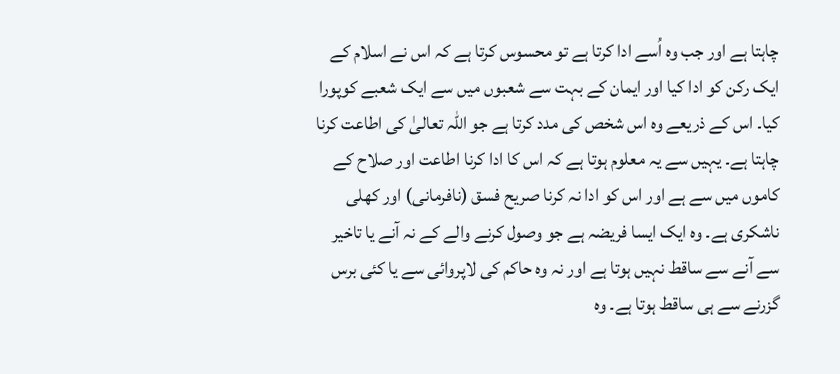چاہتا ہے اور جب وہ اُسے ادا کرتا ہے تو محسوس کرتا ہے کہ اس نے اسلام کے ایک رکن کو ادا کیا اور ایمان کے بہت سے شعبوں میں سے ایک شعبے کوپورا کیا۔ اس کے ذریعے وہ اس شخص کی مدد کرتا ہے جو اللہ تعالیٰ کی اطاعت کرنا چاہتا ہے۔ یہیں سے یہ معلوم ہوتا ہے کہ اس کا ادا کرنا اطاعت اور صلاح کے کاموں میں سے ہے اور اس کو ادا نہ کرنا صریح فسق (نافرمانی) اور کھلی ناشکری ہے۔ وہ ایک ایسا فریضہ ہے جو وصول کرنے والے کے نہ آنے یا تاخیر سے آنے سے ساقط نہیں ہوتا ہے اور نہ وہ حاکم کی لاپروائی سے یا کئی برس گزرنے سے ہی ساقط ہوتا ہے۔ وہ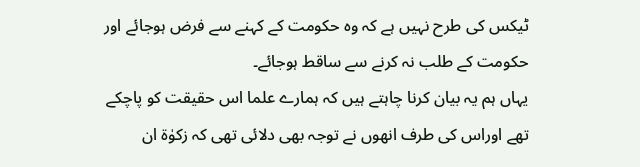ٹیکس کی طرح نہیں ہے کہ وہ حکومت کے کہنے سے فرض ہوجائے اور حکومت کے طلب نہ کرنے سے ساقط ہوجائے۔
یہاں ہم یہ بیان کرنا چاہتے ہیں کہ ہمارے علما اس حقیقت کو پاچکے تھے اوراس کی طرف انھوں نے توجہ بھی دلائی تھی کہ زکوٰۃ ان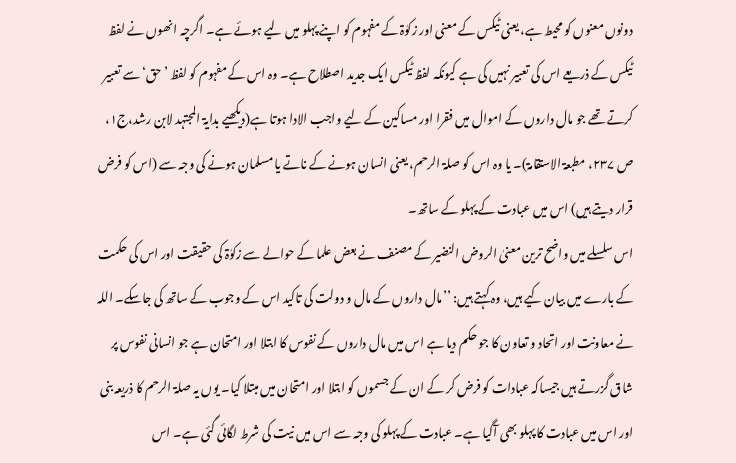دونوں معنوں کو محیط ہے، یعنی ٹیکس کے معنی اور زکوٰۃ کے مفہوم کو اپنے پہلو میں لیے ہوئے ہے۔ اگرچہ انھوں نے لفظ ٹیکس کے ذریعے اس کی تعبیر نہیں کی ہے کیونکہ لفظ ٹیکس ایک جدید اصطلاح ہے۔ وہ اس کے مفہوم کو لفظ ’حق‘ سے تعبیر کرتے تھے جو مال داروں کے اموال میں فقرا اور مساکین کے لیے واجب الادا ہوتا ہے(دیکھیے بدایۃ المجتہد لابن رشد،ج۱، ص ۲۳۷، مطبعۃ الاستقامۃ)۔ یا وہ اس کو صلۃ الرحم، یعنی انسان ہونے کے ناتے یا مسلمان ہونے کی وجہ سے (اس کو فرض قرار دیتے ہیں) اس میں عبادت کے پہلو کے ساتھ۔
اس سلسلے میں واضح ترین معنیٰ الروض النضیر کے مصنف نے بعض علما کے حوالے سے زکوٰۃ کی حقیقت اور اس کی حکمت کے بارے میں بیان کیے ہیں، وہ کہتے ہیں: ’’مال داروں کے مال و دولت کی تاکید اس کے وجوب کے ساتھ کی جاسکے۔ اللہ نے معاونت اور اتحاد و تعاون کا جو حکم دیا ہے اس میں مال داروں کے نفوس کا ابتلا اور امتحان ہے جو انسانی نفوس پر شاق گزرتے ہیں جیساکہ عبادات کو فرض کر کے ان کے جسموں کو ابتلا اور امتحان میں مبتلا کیا۔ یوں یہ صلۃ الرحم کا ذریعہ بنی اور اس میں عبادت کا پہلو بھی آگیا ہے۔ عبادت کے پہلو کی وجہ سے اس میں نیت کی شرط لگائی گئی ہے۔ اس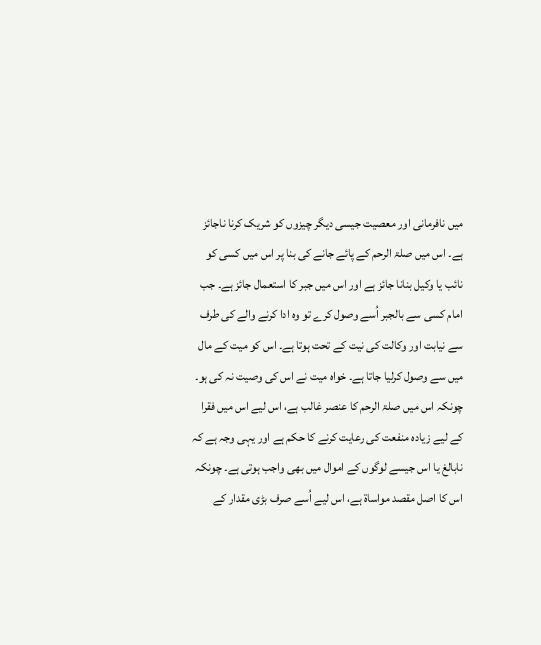میں نافرمانی اور معصیت جیسی دیگر چیزوں کو شریک کرنا ناجائز ہے۔ اس میں صلۃ الرحم کے پائے جانے کی بنا پر اس میں کسی کو نائب یا وکیل بنانا جائز ہے اور اس میں جبر کا استعمال جائز ہے۔ جب امام کسی سے بالجبر اُسے وصول کرے تو وہ ادا کرنے والے کی طرف سے نیابت اور وکالت کی نیت کے تحت ہوتا ہے۔ اس کو میت کے مال میں سے وصول کرلیا جاتا ہے۔ خواہ میت نے اس کی وصیت نہ کی ہو۔ چونکہ اس میں صلۃ الرحم کا عنصر غالب ہے، اس لیے اس میں فقرا کے لیے زیادہ منفعت کی رعایت کرنے کا حکم ہے اور یہی وجہ ہے کہ نابالغ یا اس جیسے لوگوں کے اموال میں بھی واجب ہوتی ہے۔ چونکہ اس کا اصل مقصد مواساۃ ہے، اس لیے اُسے صرف بڑی مقدار کے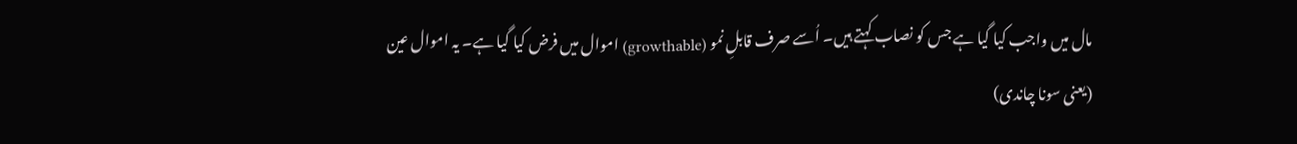مال میں واجب کیا گیا ہے جس کو نصاب کہتے ہیں۔ اُسے صرف قابلِ نمو (growthable) اموال میں فرض کیا گیا ہے۔ یہ اموال عین (یعنی سونا چاندی)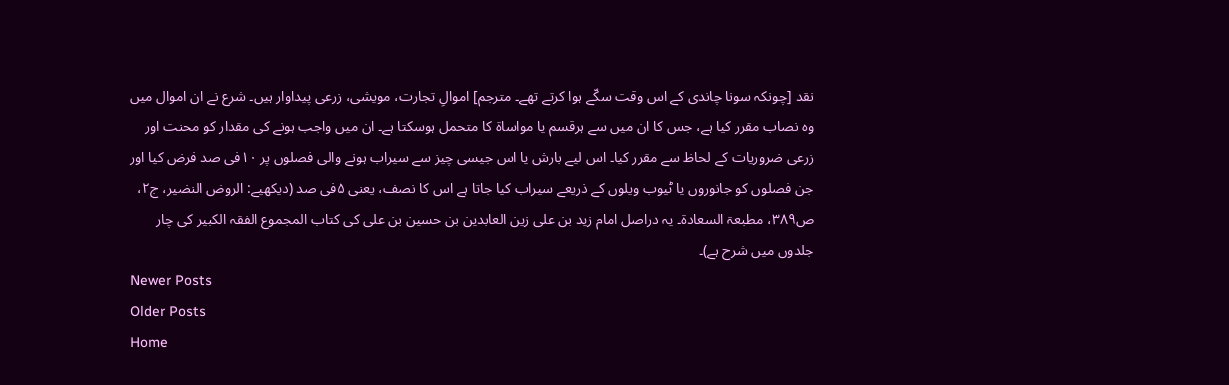نقد [چونکہ سونا چاندی کے اس وقت سکّے ہوا کرتے تھے۔ مترجم] اموالِ تجارت، مویشی، زرعی پیداوار ہیں۔ شرع نے ان اموال میں وہ نصاب مقرر کیا ہے، جس کا ان میں سے ہرقسم یا مواساۃ کا متحمل ہوسکتا ہے۔ ان میں واجب ہونے کی مقدار کو محنت اور زرعی ضروریات کے لحاظ سے مقرر کیا۔ اس لیے بارش یا اس جیسی چیز سے سیراب ہونے والی فصلوں پر ۱۰فی صد فرض کیا اور جن فصلوں کو جانوروں یا ٹیوب ویلوں کے ذریعے سیراب کیا جاتا ہے اس کا نصف، یعنی ۵فی صد (دیکھیے: الروض النضیر، ج۲، ص۳۸۹، مطبعۃ السعادۃ۔ یہ دراصل امام زید بن علی زین العابدین بن حسین بن علی کی کتاب المجموع الفقہ الکبیر کی چار جلدوں میں شرح ہے)۔
Newer Posts
Older Posts
Home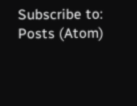Subscribe to:
Posts (Atom)